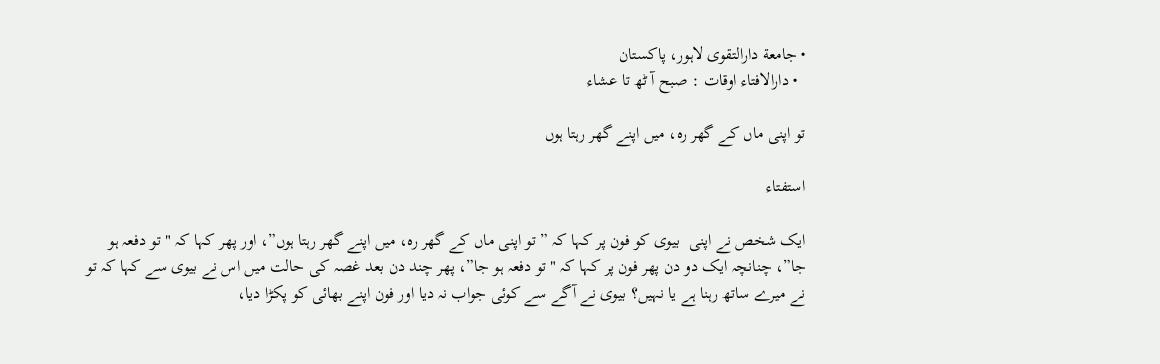• جامعة دارالتقوی لاہور، پاکستان
  • دارالافتاء اوقات : صبح آ ٹھ تا عشاء

تو اپنی ماں کے گھر رہ، میں اپنے گھر رہتا ہوں

استفتاء

ایک شخص نے اپنی  بیوی کو فون پر کہا کہ ” تو اپنی ماں کے گھر رہ، میں اپنے گھر رہتا ہوں”، اور پھر کہا کہ "تو دفعہ ہو جا”، چنانچہ ایک دو دن پھر فون پر کہا کہ "تو دفعہ ہو جا”، پھر چند دن بعد غصہ کی حالت میں اس نے بیوی سے کہا کہ تو نے میرے ساتھ رہنا ہے یا نہیں؟ بیوی نے آگے سے کوئی جواب نہ دیا اور فون اپنے بھائی کو پکڑا دیا،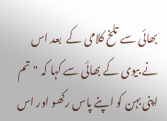بھائی سے تلخ کلامی کے  بعد اس نے بیوی کے بھائی سے کہا کہ "تم اپنی بہن کو اپنے پاس رکھو اور اس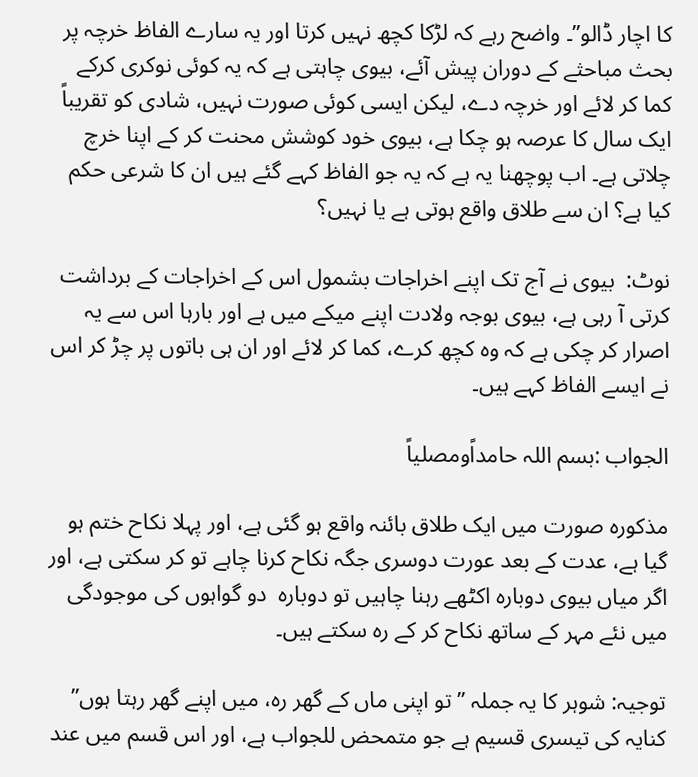کا اچار ڈالو”۔ واضح رہے کہ لڑکا کچھ نہیں کرتا اور یہ سارے الفاظ خرچہ پر بحث مباحثے کے دوران پیش آئے، بیوی چاہتی ہے کہ یہ کوئی نوکری کرکے کما کر لائے اور خرچہ دے، لیکن ایسی کوئی صورت نہیں، شادی کو تقریباً ایک سال کا عرصہ ہو چکا ہے، بیوی خود کوشش محنت کر کے اپنا خرچ چلاتی ہے۔ اب پوچھنا یہ ہے کہ یہ جو الفاظ کہے گئے ہیں ان کا شرعی حکم کیا ہے؟ ان سے طلاق واقع ہوتی ہے یا نہیں؟

نوٹ:  بیوی نے آج تک اپنے اخراجات بشمول اس کے اخراجات کے برداشت کرتی آ رہی ہے، بیوی بوجہ ولادت اپنے میکے میں ہے اور بارہا اس سے یہ اصرار کر چکی ہے کہ وہ کچھ کرے، کما کر لائے اور ان ہی باتوں پر چڑ کر اس نے ایسے الفاظ کہے ہیں۔

الجواب :بسم اللہ حامداًومصلیاً

مذکورہ صورت میں ایک طلاق بائنہ واقع ہو گئی ہے، اور پہلا نکاح ختم ہو گیا ہے، عدت کے بعد عورت دوسری جگہ نکاح کرنا چاہے تو کر سکتی ہے، اور اگر میاں بیوی دوبارہ اکٹھے رہنا چاہیں تو دوبارہ  دو گواہوں کی موجودگی میں نئے مہر کے ساتھ نکاح کر کے رہ سکتے ہیں۔

توجیہ: شوہر کا یہ جملہ ” تو اپنی ماں کے گھر رہ، میں اپنے گھر رہتا ہوں” کنایہ کی تیسری قسیم ہے جو متمحض للجواب ہے، اور اس قسم میں عند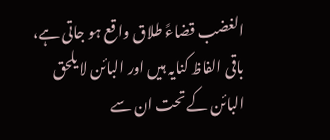الغضب قضاءً طلاق واقع ہو جاتی ہے، باقی الفاظ کنایہ ہیں اور البائن لا یلحق البائن کے تحت ان سے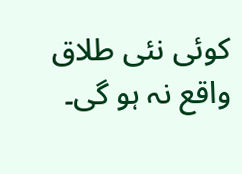کوئی نئی طلاق واقع نہ ہو گی۔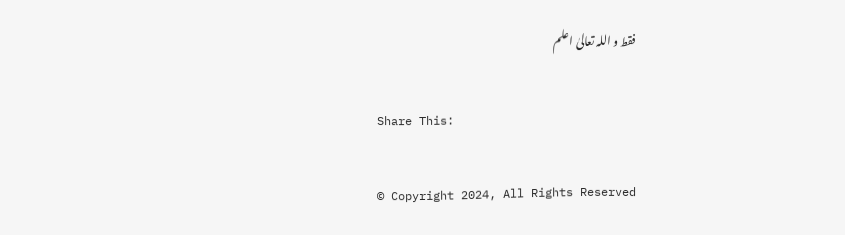فقط و اللہ تعالیٰ اعلم

Share This:

© Copyright 2024, All Rights Reserved